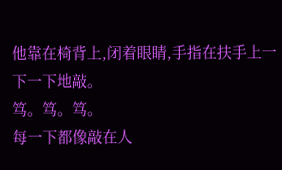他靠在椅背上,闭着眼睛,手指在扶手上一下一下地敲。
笃。笃。笃。
每一下都像敲在人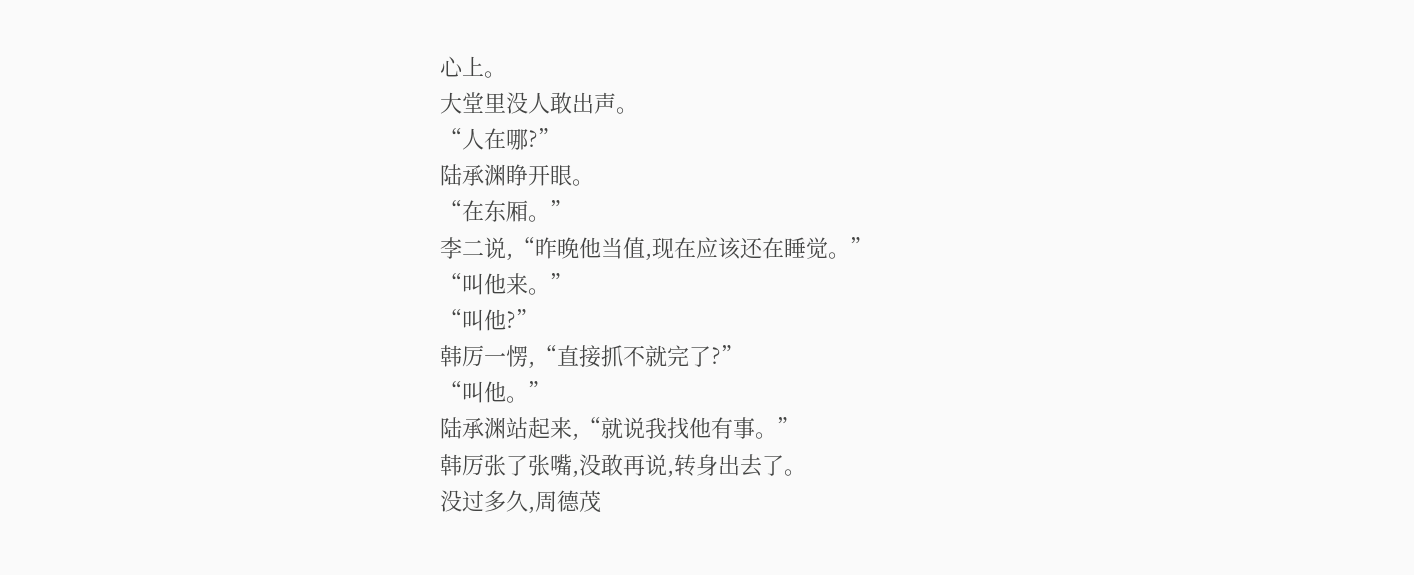心上。
大堂里没人敢出声。
“人在哪?”
陆承渊睁开眼。
“在东厢。”
李二说,“昨晚他当值,现在应该还在睡觉。”
“叫他来。”
“叫他?”
韩厉一愣,“直接抓不就完了?”
“叫他。”
陆承渊站起来,“就说我找他有事。”
韩厉张了张嘴,没敢再说,转身出去了。
没过多久,周德茂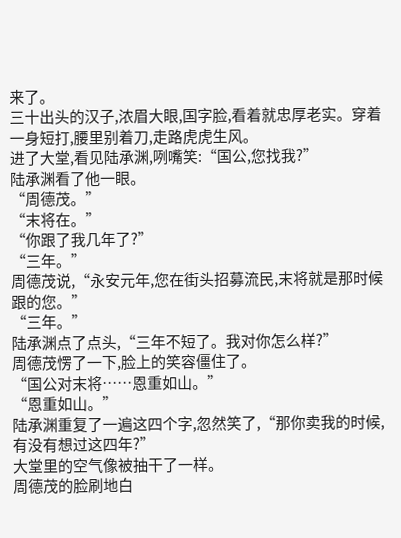来了。
三十出头的汉子,浓眉大眼,国字脸,看着就忠厚老实。穿着一身短打,腰里别着刀,走路虎虎生风。
进了大堂,看见陆承渊,咧嘴笑:“国公,您找我?”
陆承渊看了他一眼。
“周德茂。”
“末将在。”
“你跟了我几年了?”
“三年。”
周德茂说,“永安元年,您在街头招募流民,末将就是那时候跟的您。”
“三年。”
陆承渊点了点头,“三年不短了。我对你怎么样?”
周德茂愣了一下,脸上的笑容僵住了。
“国公对末将……恩重如山。”
“恩重如山。”
陆承渊重复了一遍这四个字,忽然笑了,“那你卖我的时候,有没有想过这四年?”
大堂里的空气像被抽干了一样。
周德茂的脸刷地白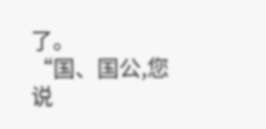了。
“国、国公,您说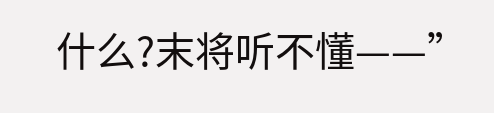什么?末将听不懂——”